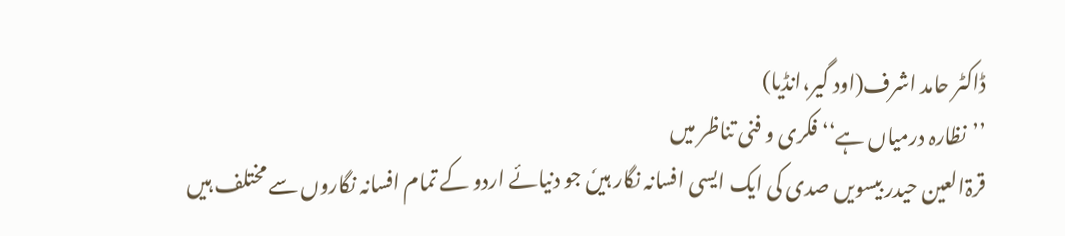ڈاکٹر حامد اشرف(اود گیر،انڈیا)
’’نظارہ درمیاں ہے‘‘ فکری و فنی تناظر میں
قرۃالعین حیدر بیسویں صدی کی ایک ایسی افسانہ نگار ہیںٗ جو دنیائے اردو کے تمام افسانہ نگاروں سے مختلف ہیں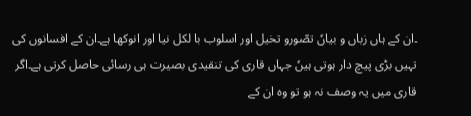۔ان کے ہاں زباں و بیاںٗ تصّورو تخیل اور اسلوب با لکل نیا اور انوکھا ہے۔ان کے افسانوں کی تہیں بڑی پیچ دار ہوتی ہیںٗ جہاں قاری کی تنقیدی بصیرت ہی رسائی حاصل کرتی ہے۔اگر قاری میں یہ وصف نہ ہو تو وہ ان کے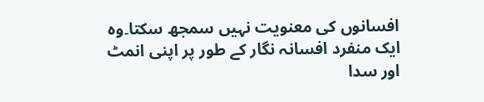افسانوں کی معنویت نہیں سمجھ سکتا۔وہ ایک منفرد افسانہ نگار کے طور پر اپنی انمٹ اور سدا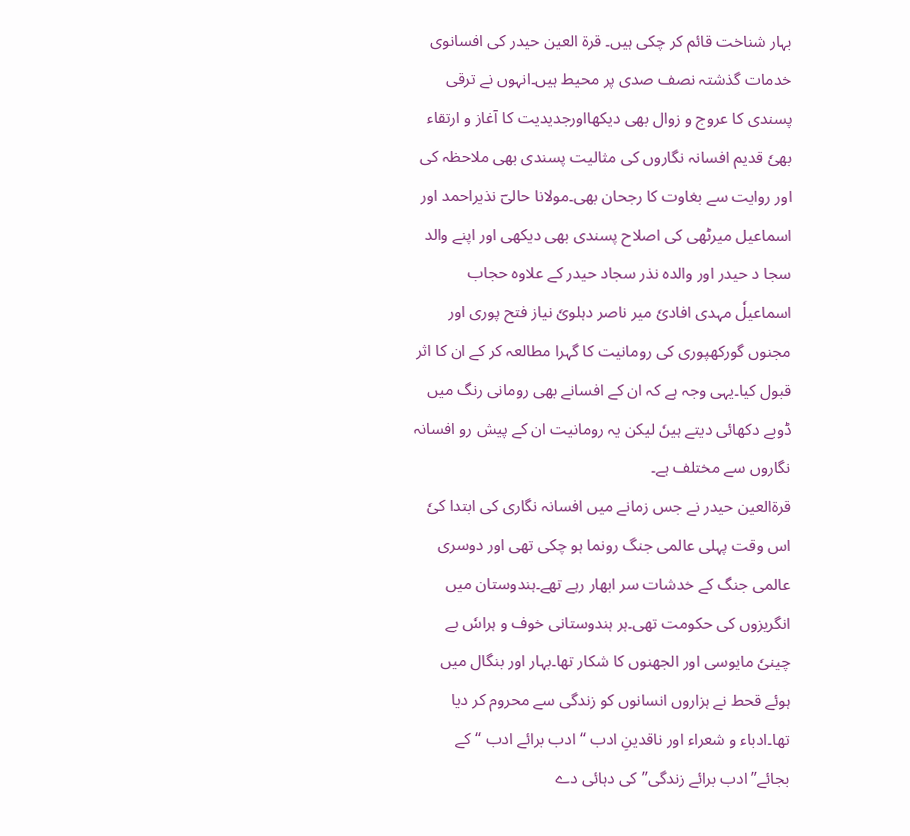بہار شناخت قائم کر چکی ہیں۔ قرۃ العین حیدر کی افسانوی خدمات گذشتہ نصف صدی پر محیط ہیں۔انہوں نے ترقی پسندی کا عروج و زوال بھی دیکھااورجدیدیت کا آغاز و ارتقاء بھیٗ قدیم افسانہ نگاروں کی مثالیت پسندی بھی ملاحظہ کی اور روایت سے بغاوت کا رجحان بھی۔مولانا حالیؔ نذیراحمد اور اسماعیل میرٹھی کی اصلاح پسندی بھی دیکھی اور اپنے والد سجا د حیدر اور والدہ نذر سجاد حیدر کے علاوہ حجاب اسماعیلٗ مہدی افادیٗ میر ناصر دہلویٗ نیاز فتح پوری اور مجنوں گورکھپوری کی رومانیت کا گہرا مطالعہ کر کے ان کا اثر قبول کیا۔یہی وجہ ہے کہ ان کے افسانے بھی رومانی رنگ میں ڈوبے دکھائی دیتے ہیںٗ لیکن یہ رومانیت ان کے پیش رو افسانہ نگاروں سے مختلف ہے۔
قرۃالعین حیدر نے جس زمانے میں افسانہ نگاری کی ابتدا کیٗ اس وقت پہلی عالمی جنگ رونما ہو چکی تھی اور دوسری عالمی جنگ کے خدشات سر ابھار رہے تھے۔ہندوستان میں انگریزوں کی حکومت تھی۔ہر ہندوستانی خوف و ہراسٗ بے چینیٗ مایوسی اور الجھنوں کا شکار تھا۔بہار اور بنگال میں ہوئے قحط نے ہزاروں انسانوں کو زندگی سے محروم کر دیا تھا۔ادباء و شعراء اور ناقدینِ ادب “ادب برائے ادب “کے بجائے”ادب برائے زندگی”کی دہائی دے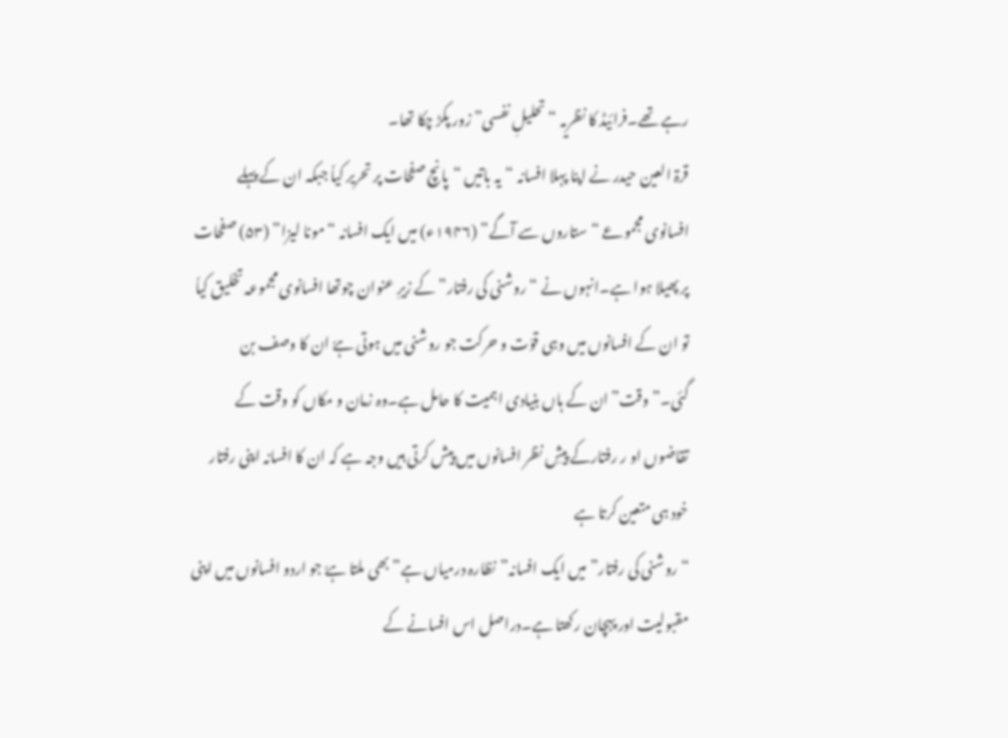رہے تھے۔فرائیڈ کا نظریہ “تحلیلِ نفسی” زور پکڑ چکا تھا۔
قرۃ العین حیدر نے اپنا پہلا افسانہ “یہ باتیں “پانچ صفحات پر تحریر کیاٗ جبکہ ان کے پہلے افسانوی مجموعے “ستاروں سے آگے” (۱۹۴۶ء) میں ایک افسانہ “مونا لیزا” (۵۳) صفحات پر پھیلا ہوا ہے۔انہوں نے “روشنی کی رفتار” کے زیرِ عنوان چوتھا افسانوی مجموعہ تخلیق کیاٗ تو ان کے افسانوں میں وہی قوّت و حرکت جو روشنی میں ہوتی ہےٗ ان کا وصف بن گئی۔”وقت”ان کے ہاں بنیادی اہمیت کا حامل ہے۔وہ زمان و مکاں کو وقت کے تقاضوں او ر رفتارکے پیشِ نظر افسانوں میں پیش کرتی ہیں وجہ ہے کہ ان کا افسانہ اپنی رفتار خود ہی متعین کرتا ہے
“روشنی کی رفتار” میں ایک افسانہ”نظارہ درمیاں ہے”بھی ملتا ہےٗ جو اردو افسانوں میں اپنی مقبولیت اور پہچان رکھتا ہے۔دراصل اس افسانے کے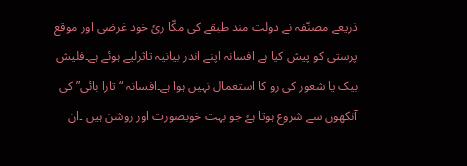ذریعے مصنّفہ نے دولت مند طبقے کی مکّا ریٗ خود غرضی اور موقع پرستی کو پیش کیا ہے افسانہ اپنے اندر بیانیہ تاثرلیے ہوئے ہے۔فلیش بیک یا شعور کی رو کا استعمال نہیں ہوا ہے۔افسانہ “تارا بائی” کی آنکھوں سے شروع ہوتا ہےٗ جو بہت خوبصورت اور روشن ہیں ۔ان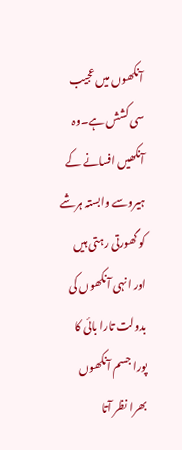آنکھوں میں عجیب سی کشش ہے۔وہ آنکھیں افسانے کے ہیروسے وابستہ ہرشے کو گھورتی رہتی ہیں اور انہی آنکھوں کی بدولت تارا بائی کا پورا جسم آنکھوں بھرا نظر آتا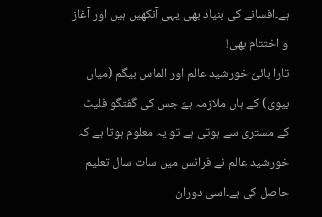ہے۔افسانے کی بنیاد بھی یہی آنکھیں ہیں اور آغاز و اختتام بھی!
تارا بائیٗ خورشید عالم اور الماس بیگم (میاں بیوی) کے ہاں ملازمہ ہےٗ جس کی گفتگو فلیٹ کے مستری سے ہوتی ہے تو یہ معلوم ہوتا ہے کہ خورشید عالم نے فرانس میں سات سال تعلیم حاصل کی ہے۔اسی دوران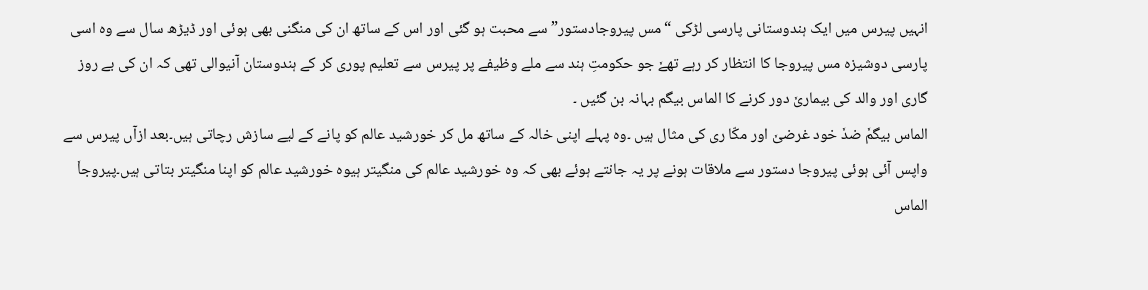انہیں پیرس میں ایک ہندوستانی پارسی لڑکی “مس پیروجادستور” سے محبت ہو گئی اور اس کے ساتھ ان کی منگنی بھی ہوئی اور ڈیڑھ سال سے وہ اسی پارسی دوشیزہ مس پیروجا کا انتظار کر رہے تھےٗ جو حکومتِ ہند سے ملے وظیفے پر پیرس سے تعلیم پوری کر کے ہندوستان آنیوالی تھی کہ ان کی بے روز گاری اور والد کی بیماریٗ دور کرنے کا الماس بیگم بہانہ بن گئیں ۔
الماس بیگمٗ ضدٗ خود غرضیٗ اور مکّا ری کی مثال ہیں ۔وہ پہلے اپنی خالہ کے ساتھ مل کر خورشید عالم کو پانے کے لیے سازش رچاتی ہیں۔بعد ازآں پیرس سے واپس آئی ہوئی پیروجا دستور سے ملاقات ہونے پر یہ جانتے ہوئے بھی کہ وہ خورشید عالم کی منگیتر ہیوہ خورشید عالم کو اپنا منگیتر بتاتی ہیں۔پیروجاٗ الماس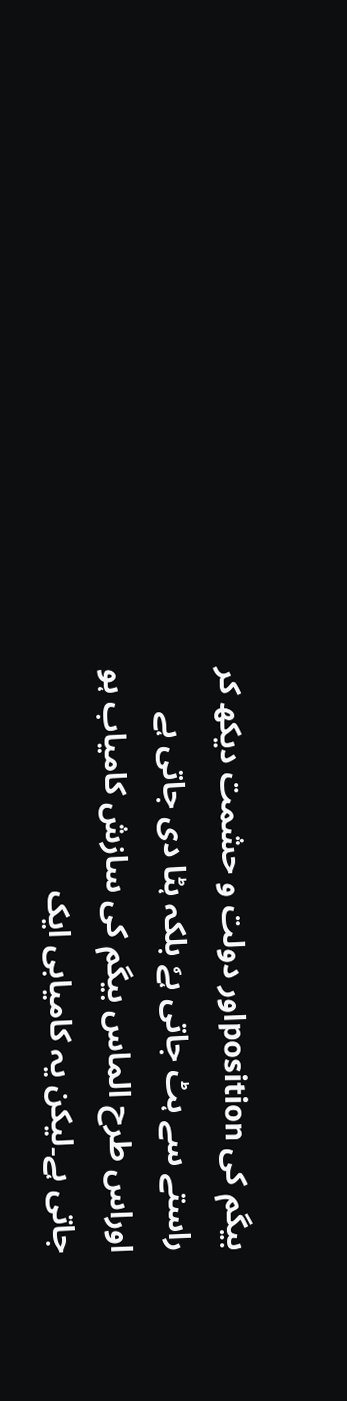بیگم کی positionاور دولت و حشمت دیکھ کر راستے سے ہٹ جاتی ہےٗ بلکہ ہٹا دی جاتی ہے اوراس طرح الماس بیگم کی سازش کامیاب ہو جاتی ہے۔لیکن یہ کامیابی ایک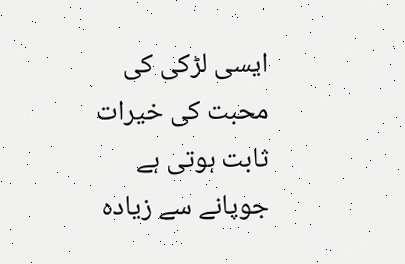ایسی لڑکی کی محبت کی خیرات ثابت ہوتی ہے جوپانے سے زیادہ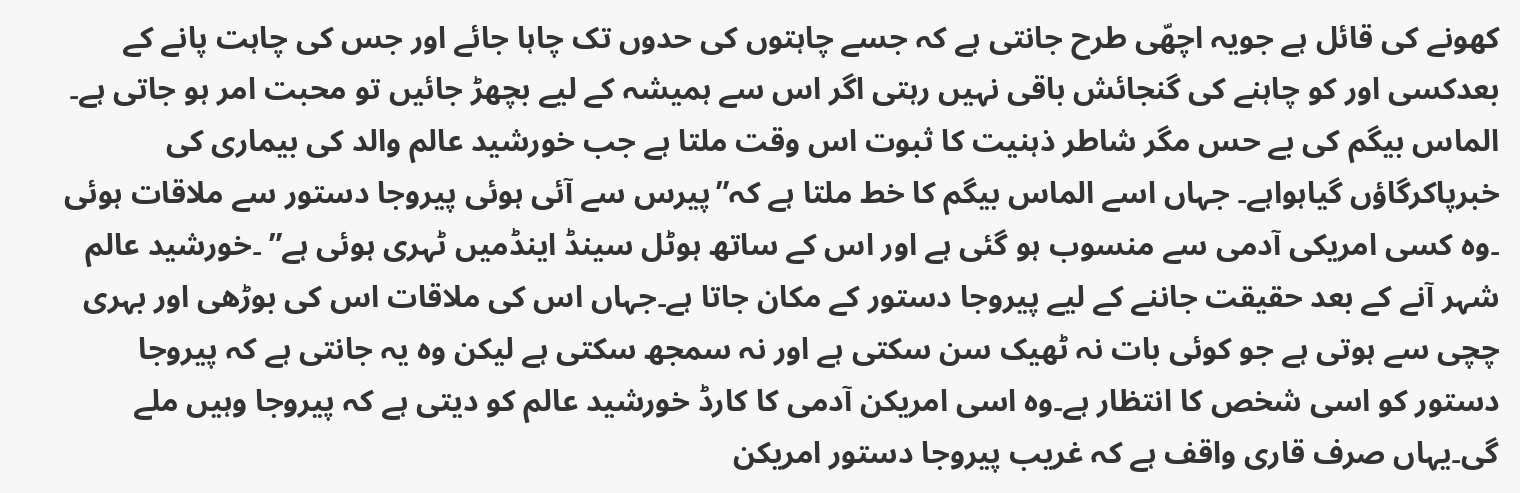کھونے کی قائل ہے جویہ اچھّی طرح جانتی ہے کہ جسے چاہتوں کی حدوں تک چاہا جائے اور جس کی چاہت پانے کے بعدکسی اور کو چاہنے کی گنجائش باقی نہیں رہتی اگر اس سے ہمیشہ کے لیے بچھڑ جائیں تو محبت امر ہو جاتی ہے۔
الماس بیگم کی بے حس مگر شاطر ذہنیت کا ثبوت اس وقت ملتا ہے جب خورشید عالم والد کی بیماری کی خبرپاکرگاؤں گیاہواہے۔ جہاں اسے الماس بیگم کا خط ملتا ہے کہ”پیرس سے آئی ہوئی پیروجا دستور سے ملاقات ہوئی ۔وہ کسی امریکی آدمی سے منسوب ہو گئی ہے اور اس کے ساتھ ہوٹل سینڈ اینڈمیں ٹہری ہوئی ہے” ۔خورشید عالم شہر آنے کے بعد حقیقت جاننے کے لیے پیروجا دستور کے مکان جاتا ہے۔جہاں اس کی ملاقات اس کی بوڑھی اور بہری چچی سے ہوتی ہے جو کوئی بات نہ ٹھیک سن سکتی ہے اور نہ سمجھ سکتی ہے لیکن وہ یہ جانتی ہے کہ پیروجا دستور کو اسی شخص کا انتظار ہے۔وہ اسی امریکن آدمی کا کارڈ خورشید عالم کو دیتی ہے کہ پیروجا وہیں ملے گی۔یہاں صرف قاری واقف ہے کہ غریب پیروجا دستور امریکن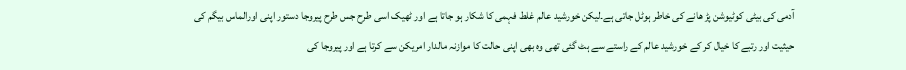آدمی کی بیٹی کوٹیوشن پڑ ھانے کی خاطر ہوٹل جاتی ہے۔لیکن خورشید عالم غلط فہمی کا شکار ہو جاتا ہے اور ٹھیک اسی طرح جس طرح پیروجا دستور اپنی اورالماس بیگم کی حیثیت اور رتبے کا خیال کر کے خورشید عالم کے راستے سے ہٹ گئی تھی وہ بھی اپنی حالت کا موازنہ مالدار امریکن سے کرتا ہے اور پیروجا کی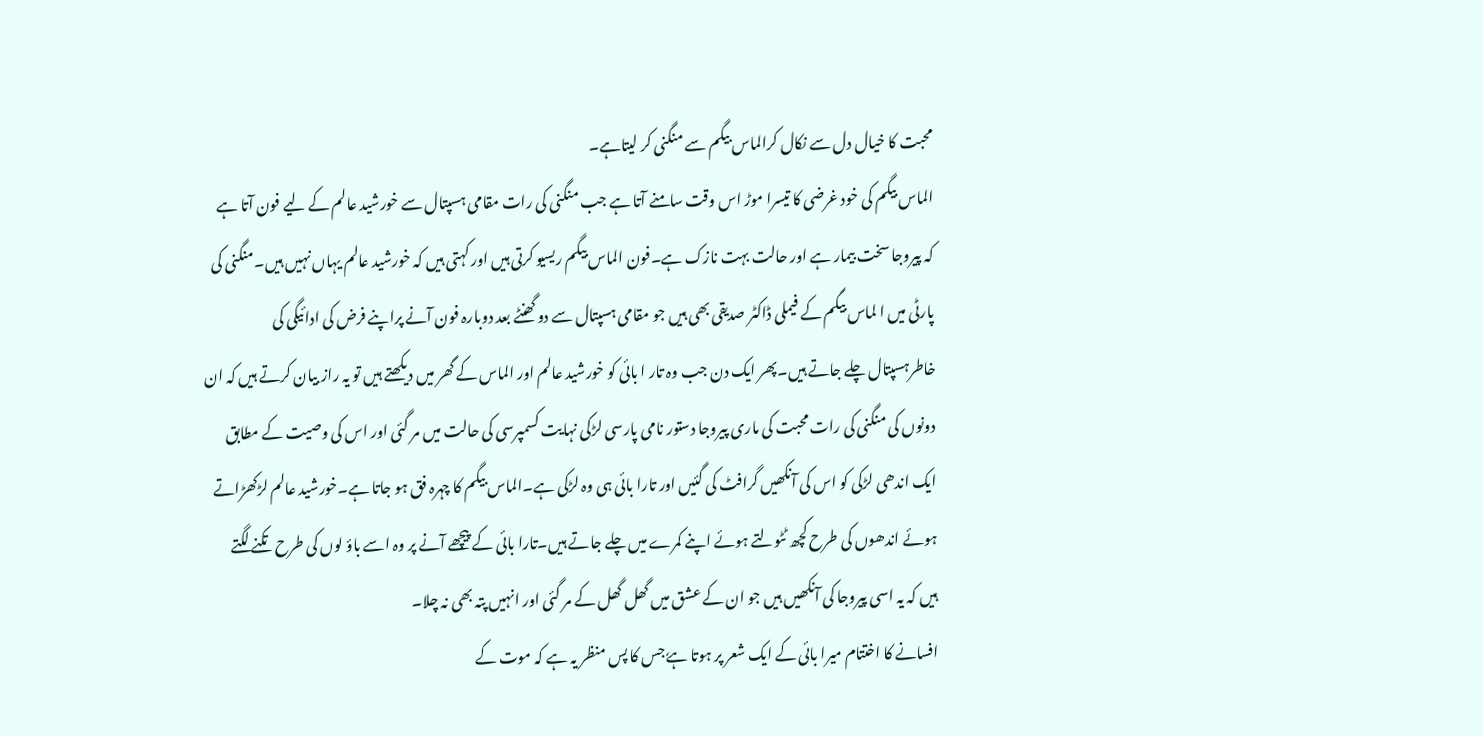محبت کا خیال دل سے نکال کرالماس بیگم سے منگنی کر لیتاہے۔
الماس بیگم کی خود غرضی کا تیسرا موڑ اس وقت سامنے آتا ہے جب منگنی کی رات مقامی ہسپتال سے خورشید عالم کے لیے فون آتا ہے کہ پیروجا سخت بیمار ہے اور حالت بہت نازک ہے۔فون الماس بیگم ریسیو کرتی ہیں اور کہتی ہیں کہ خورشید عالم یہاں نہیں ہیں۔منگنی کی پارٹی میں ا لماس بیگم کے فیملی ڈاکٹر صدیقی بھی ہیں جو مقامی ہسپتال سے دو گھنٹے بعد دوبارہ فون آنے پراپنے فرض کی ادائیگی کی خاطرہسپتال چلے جاتے ہیں۔پھر ایک دن جب وہ تار ا بائی کو خورشید عالم اور الماس کے گھر میں دیکھتے ہیں تو یہ راز بیان کرتے ہیں کہ ان دونوں کی منگنی کی رات محبت کی ماری پیروجا دستور نامی پارسی لڑکی نہایت کسمپرسی کی حالت میں مر گئی اور اس کی وصیت کے مطابق ایک اندھی لڑکی کو اس کی آنکھیں گرافٹ کی گئیں اور تارا بائی ہی وہ لڑکی ہے۔الماس بیگم کا چہرہ فق ہو جاتا ہے۔خورشید عالم لڑکھڑاتے ہوئے اندھوں کی طرح کچھ ٹٹولتے ہوئے اپنے کمرے میں چلے جاتے ہیں۔تارا بائی کے پیچھے آنے پر وہ اسے باؤ لوں کی طرح تکنے لگتے ہیں کہ یہ اسی پیروجا کی آنکھیں ہیں جو ان کے عشق میں گھل گھل کے مر گئی اور انہیں پتہ بھی نہ چلا۔
افسانے کا اختتام میرا بائی کے ایک شعر پر ہوتا ہےٗ جس کا پس منظر یہ ہے کہ موت کے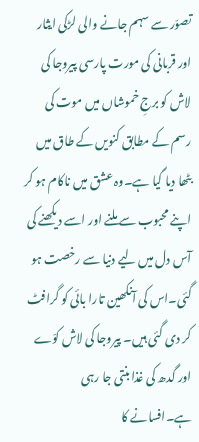تصوّر سے سہم جانے والی لڑکی ایثار اور قربانی کی مورت پارسی پیروجا کی لاش کو برجِ خموشاں میں موت کی رسم کے مطابق کنویں کے طاق میں بٹھا دیا گیا ہے۔وہ عشق میں ناکام ہو کر اپنے محبوب سے ملنے اور اسے دیکھنے کی آس دل میں لیے دنیا سے رخصت ہو گئی۔اس کی آنکھین تارا بائی کو گرافٹ کر دی گئی ہیں۔ پیروجا کی لاش کوّے اور گدھ کی غذا بنتی جا رہی ہے۔افسانے کا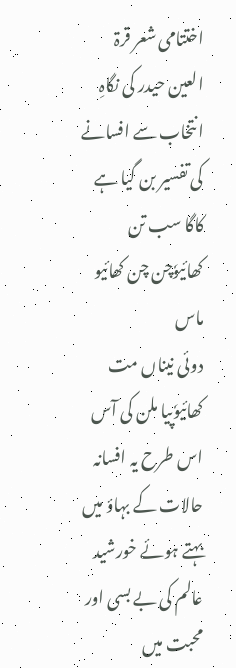اختتامی شعر قرۃ العین حیدر کی نگاہِ انتخاب سے افسانے کی تفسیر بن گیا ہے
کاگا سب تن کھائیوٗچن چن کھائیو ماس
دوئی نیناں مت کھائیوٗپیا ملن کی آس
اس طرح یہ افسانہ حالات کے بہاؤ میں بہتے ہوئے خورشید عالم کی بے بسی اور محبت میں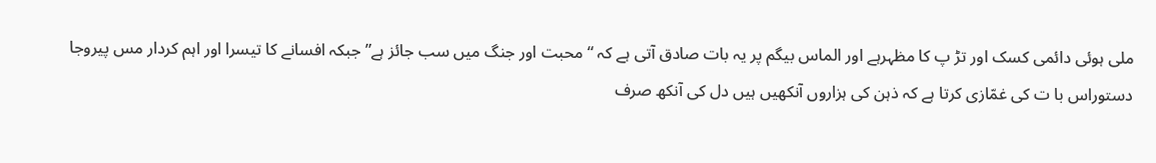ملی ہوئی دائمی کسک اور تڑ پ کا مظہرہے اور الماس بیگم پر یہ بات صادق آتی ہے کہ “محبت اور جنگ میں سب جائز ہے”جبکہ افسانے کا تیسرا اور اہم کردار مس پیروجا دستوراس با ت کی غمّازی کرتا ہے کہ ذہن کی ہزاروں آنکھیں ہیں دل کی آنکھ صرف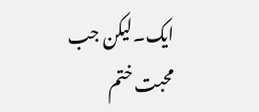ایک۔لیکن جب محبت ختم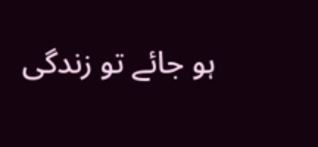ہو جائے تو زندگی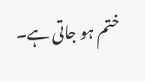ختم ہو جاتی ہے۔